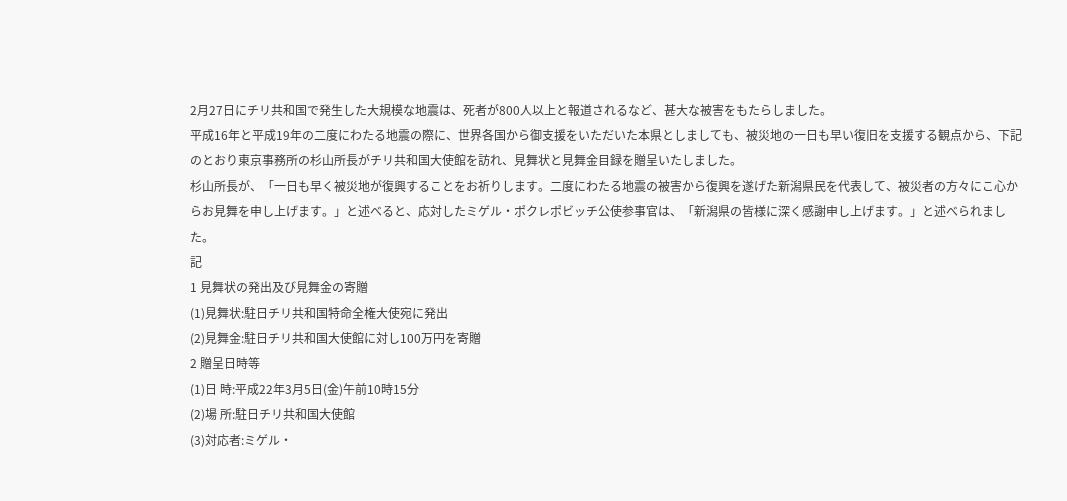2月27日にチリ共和国で発生した大規模な地震は、死者が800人以上と報道されるなど、甚大な被害をもたらしました。
平成16年と平成19年の二度にわたる地震の際に、世界各国から御支援をいただいた本県としましても、被災地の一日も早い復旧を支援する観点から、下記のとおり東京事務所の杉山所長がチリ共和国大使館を訪れ、見舞状と見舞金目録を贈呈いたしました。
杉山所長が、「一日も早く被災地が復興することをお祈りします。二度にわたる地震の被害から復興を遂げた新潟県民を代表して、被災者の方々にこ心からお見舞を申し上げます。」と述べると、応対したミゲル・ポクレポビッチ公使参事官は、「新潟県の皆様に深く感謝申し上げます。」と述べられました。
記
1 見舞状の発出及び見舞金の寄贈
(1)見舞状:駐日チリ共和国特命全権大使宛に発出
(2)見舞金:駐日チリ共和国大使館に対し100万円を寄贈
2 贈呈日時等
(1)日 時:平成22年3月5日(金)午前10時15分
(2)場 所:駐日チリ共和国大使館
(3)対応者:ミゲル・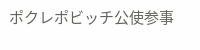ポクレポビッチ公使参事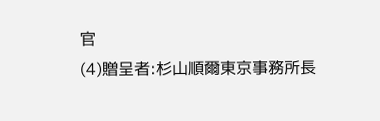官
(4)贈呈者:杉山順爾東京事務所長